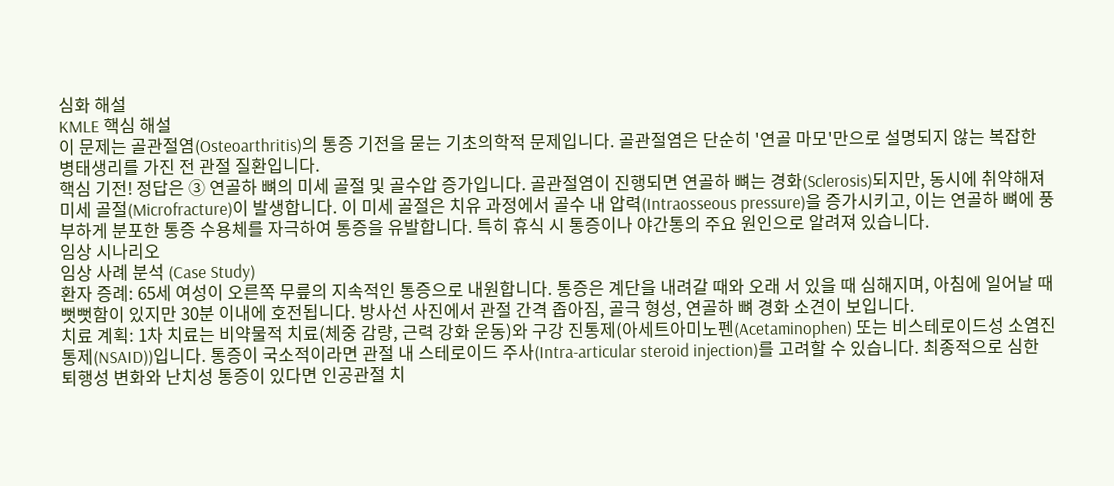심화 해설
KMLE 핵심 해설
이 문제는 골관절염(Osteoarthritis)의 통증 기전을 묻는 기초의학적 문제입니다. 골관절염은 단순히 '연골 마모'만으로 설명되지 않는 복잡한 병태생리를 가진 전 관절 질환입니다.
핵심 기전! 정답은 ③ 연골하 뼈의 미세 골절 및 골수압 증가입니다. 골관절염이 진행되면 연골하 뼈는 경화(Sclerosis)되지만, 동시에 취약해져 미세 골절(Microfracture)이 발생합니다. 이 미세 골절은 치유 과정에서 골수 내 압력(Intraosseous pressure)을 증가시키고, 이는 연골하 뼈에 풍부하게 분포한 통증 수용체를 자극하여 통증을 유발합니다. 특히 휴식 시 통증이나 야간통의 주요 원인으로 알려져 있습니다.
임상 시나리오
임상 사례 분석 (Case Study)
환자 증례: 65세 여성이 오른쪽 무릎의 지속적인 통증으로 내원합니다. 통증은 계단을 내려갈 때와 오래 서 있을 때 심해지며, 아침에 일어날 때 뻣뻣함이 있지만 30분 이내에 호전됩니다. 방사선 사진에서 관절 간격 좁아짐, 골극 형성, 연골하 뼈 경화 소견이 보입니다.
치료 계획: 1차 치료는 비약물적 치료(체중 감량, 근력 강화 운동)와 구강 진통제(아세트아미노펜(Acetaminophen) 또는 비스테로이드성 소염진통제(NSAID))입니다. 통증이 국소적이라면 관절 내 스테로이드 주사(Intra-articular steroid injection)를 고려할 수 있습니다. 최종적으로 심한 퇴행성 변화와 난치성 통증이 있다면 인공관절 치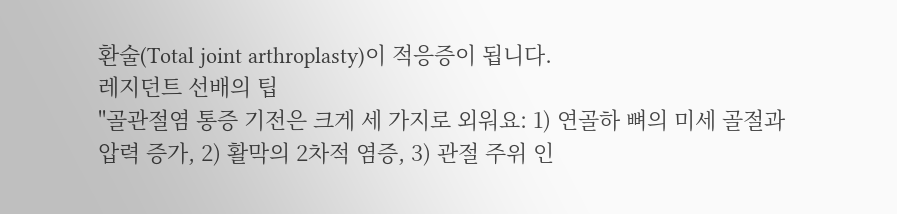환술(Total joint arthroplasty)이 적응증이 됩니다.
레지던트 선배의 팁
"골관절염 통증 기전은 크게 세 가지로 외워요: 1) 연골하 뼈의 미세 골절과 압력 증가, 2) 활막의 2차적 염증, 3) 관절 주위 인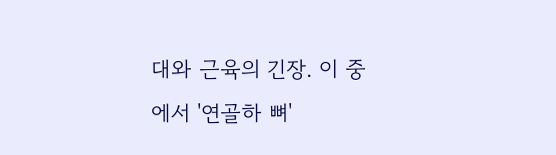대와 근육의 긴장. 이 중에서 '연골하 뼈'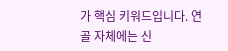가 핵심 키워드입니다. 연골 자체에는 신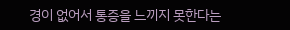경이 없어서 통증을 느끼지 못한다는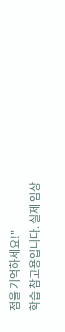점을 기억하세요!"
학습 참고용입니다. 실제 임상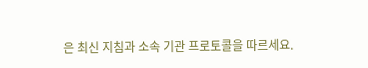은 최신 지침과 소속 기관 프로토콜을 따르세요.